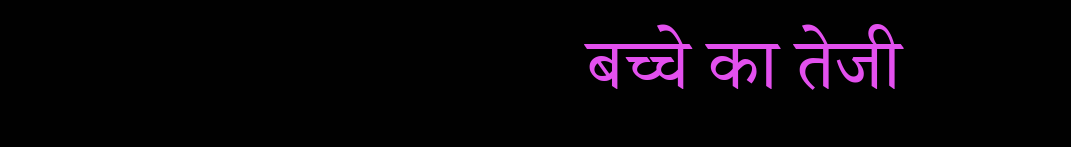बच्चे का तेजी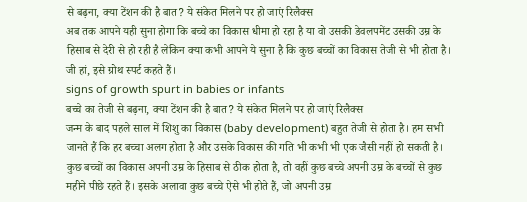से बढ़ना, क्या टेंशन की है बात? ये संकेत मिलने पर हो जाएं रिलैक्स
अब तक आपने यही सुना होगा कि बच्चे का विकास धीमा हो रहा है या वो उसकी डेवलपमेंट उसकी उम्र के हिसाब से देरी से हो रही है लेकिन क्या कभी आपने ये सुना है कि कुछ बच्चों का विकास तेजी से भी होता है। जी हां, इसे ग्रोथ स्पर्ट कहते हैं।
signs of growth spurt in babies or infants
बच्चे का तेजी से बढ़ना, क्या टेंशन की है बात? ये संकेत मिलने पर हो जाएं रिलैक्स
जन्म के बाद पहले साल में शिशु का विकास (baby development) बहुत तेजी से होता है। हम सभी जानते हैं कि हर बच्चा अलग होता है और उसके विकास की गति भी कभी भी एक जैसी नहीं हो सकती है। कुछ बच्चों का विकास अपनी उम्र के हिसाब से ठीक होता है, तो वहीं कुछ बच्चे अपनी उम्र के बच्चों से कुछ महीने पीछे रहते हैं। इसके अलावा कुछ बच्चे ऐसे भी होते हैं, जो अपनी उम्र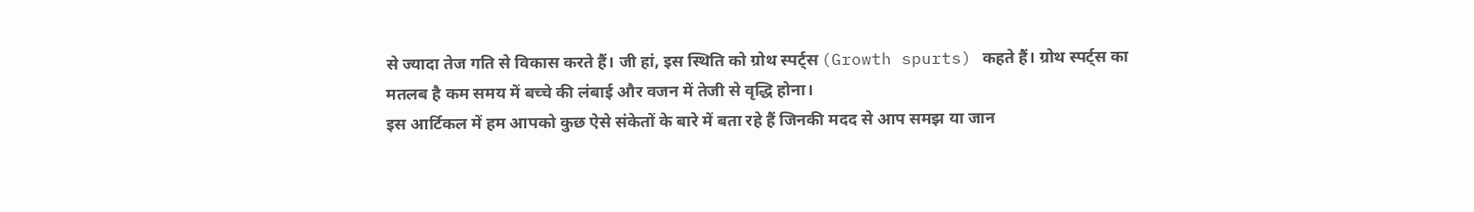से ज्यादा तेज गति से विकास करते हैं। जी हां, इस स्थिति को ग्रोथ स्पर्ट्स (Growth spurts) कहते हैं। ग्रोथ स्पर्ट्स का मतलब है कम समय में बच्चे की लंबाई और वजन में तेजी से वृद्धि होना।
इस आर्टिकल में हम आपको कुछ ऐसे संकेतों के बारे में बता रहे हैं जिनकी मदद से आप समझ या जान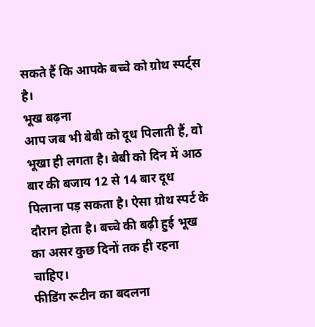सकते हैं कि आपके बच्चे को ग्रोथ स्पर्ट्स है।
भूख बढ़ना
आप जब भी बेबी को दूध पिलाती हैं, वो भूखा ही लगता है। बेबी को दिन में आठ बार की बजाय 12 से 14 बार दूध पिलाना पड़ सकता है। ऐसा ग्रोथ स्पर्ट के दौरान होता है। बच्चे की बढ़ी हुई भूख का असर कुछ दिनों तक ही रहना चाहिए।
फीडिंग रूटीन का बदलना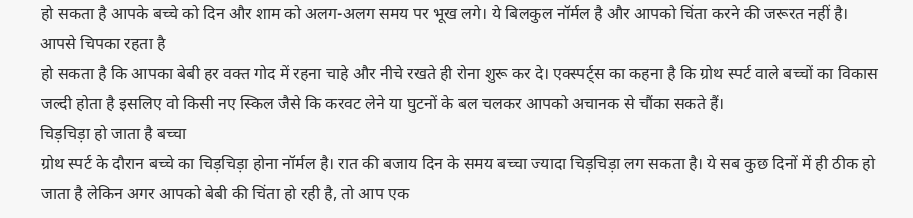हो सकता है आपके बच्चे को दिन और शाम को अलग-अलग समय पर भूख लगे। ये बिलकुल नॉर्मल है और आपको चिंता करने की जरूरत नहीं है।
आपसे चिपका रहता है
हो सकता है कि आपका बेबी हर वक्त गोद में रहना चाहे और नीचे रखते ही रोना शुरू कर दे। एक्स्पर्ट्स का कहना है कि ग्रोथ स्पर्ट वाले बच्चों का विकास जल्दी होता है इसलिए वो किसी नए स्किल जैसे कि करवट लेने या घुटनों के बल चलकर आपको अचानक से चौंका सकते हैं।
चिड़चिड़ा हो जाता है बच्चा
ग्रोथ स्पर्ट के दौरान बच्चे का चिड़चिड़ा होना नॉर्मल है। रात की बजाय दिन के समय बच्चा ज्यादा चिड़चिड़ा लग सकता है। ये सब कुछ दिनों में ही ठीक हो जाता है लेकिन अगर आपको बेबी की चिंता हो रही है, तो आप एक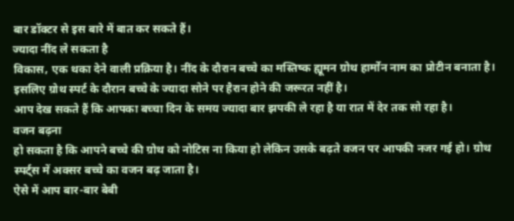बार डॉक्टर से इस बारे में बात कर सकते हैं।
ज्यादा नींद ले सकता है
विकास, एक थका देने वाली प्रक्रिया है। नींद के दौरान बच्चे का मस्तिष्क ह्यूमन ग्रोथ हार्मोन नाम का प्रोटीन बनाता है। इसलिए ग्रोथ स्पर्ट के दौरान बच्चे के ज्यादा सोने पर हैरान होने की जरूरत नहीं है।
आप देख सकते हैं कि आपका बच्चा दिन के समय ज्यादा बार झपकी ले रहा है या रात में देर तक सो रहा है।
वजन बढ़ना
हो सकता है कि आपने बच्चे की ग्रोथ को नोटिस ना किया हो लेकिन उसके बढ़ते वजन पर आपकी नजर गई हो। ग्रोथ स्पर्ट्स में अक्सर बच्चे का वजन बढ़ जाता है।
ऐसे में आप बार-बार बेबी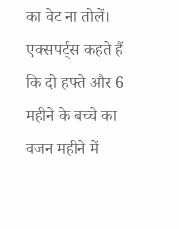का वेट ना तोलें। एक्सपर्ट्स कहते हैं कि दो हफ्ते और 6 महीने के बच्चे का वजन महीने में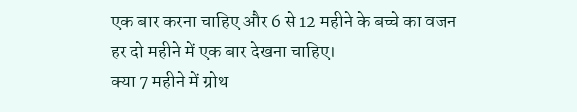एक बार करना चाहिए और 6 से 12 महीने के बच्चे का वजन हर दो महीने में एक बार देखना चाहिए।
क्या 7 महीने में ग्रोथ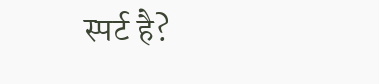स्पर्ट है?